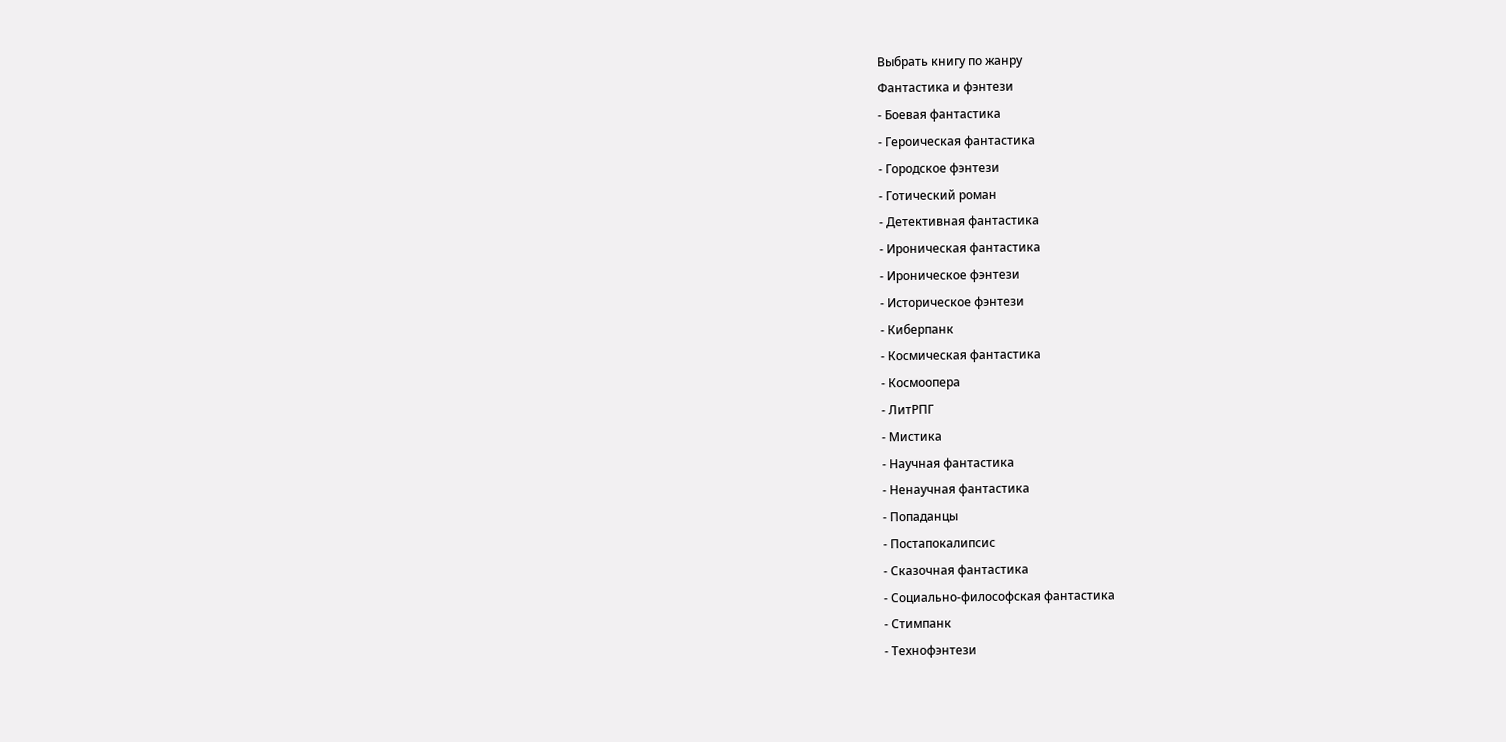Выбрать книгу по жанру
Фантастика и фэнтези
- Боевая фантастика
- Героическая фантастика
- Городское фэнтези
- Готический роман
- Детективная фантастика
- Ироническая фантастика
- Ироническое фэнтези
- Историческое фэнтези
- Киберпанк
- Космическая фантастика
- Космоопера
- ЛитРПГ
- Мистика
- Научная фантастика
- Ненаучная фантастика
- Попаданцы
- Постапокалипсис
- Сказочная фантастика
- Социально-философская фантастика
- Стимпанк
- Технофэнтези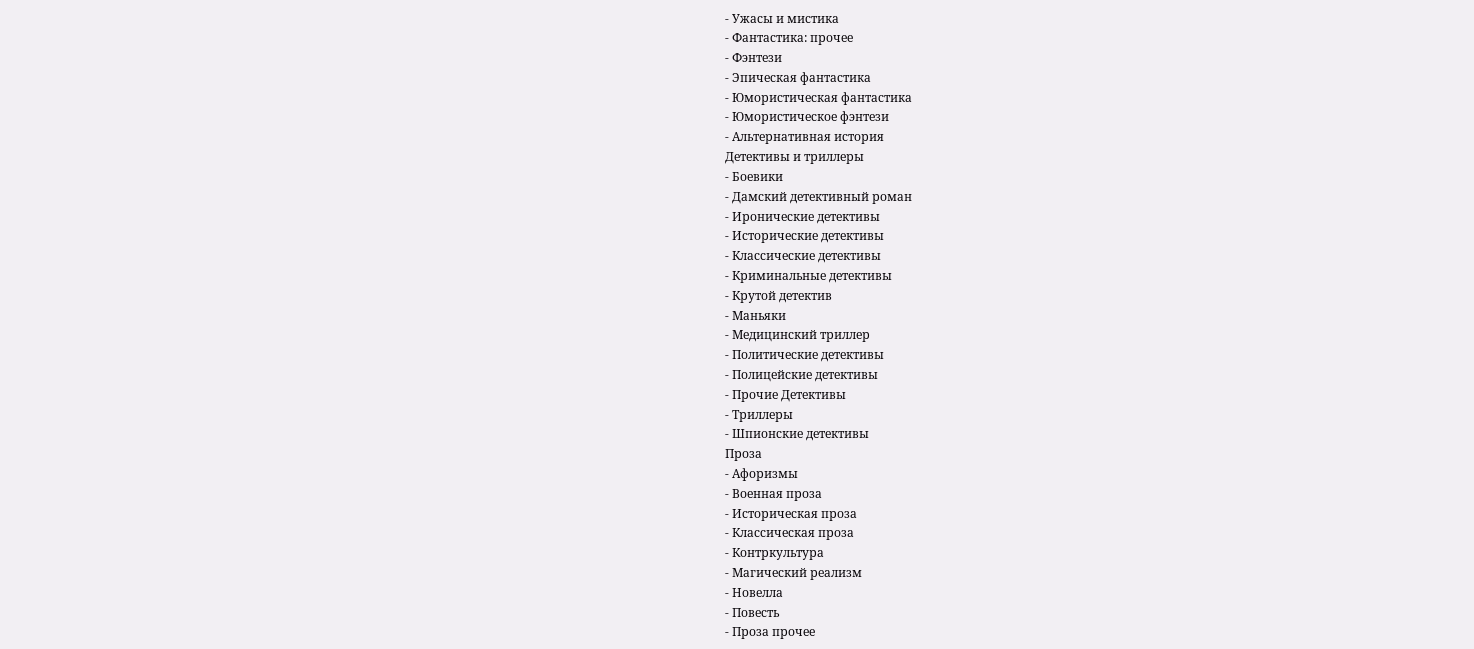- Ужасы и мистика
- Фантастика: прочее
- Фэнтези
- Эпическая фантастика
- Юмористическая фантастика
- Юмористическое фэнтези
- Альтернативная история
Детективы и триллеры
- Боевики
- Дамский детективный роман
- Иронические детективы
- Исторические детективы
- Классические детективы
- Криминальные детективы
- Крутой детектив
- Маньяки
- Медицинский триллер
- Политические детективы
- Полицейские детективы
- Прочие Детективы
- Триллеры
- Шпионские детективы
Проза
- Афоризмы
- Военная проза
- Историческая проза
- Классическая проза
- Контркультура
- Магический реализм
- Новелла
- Повесть
- Проза прочее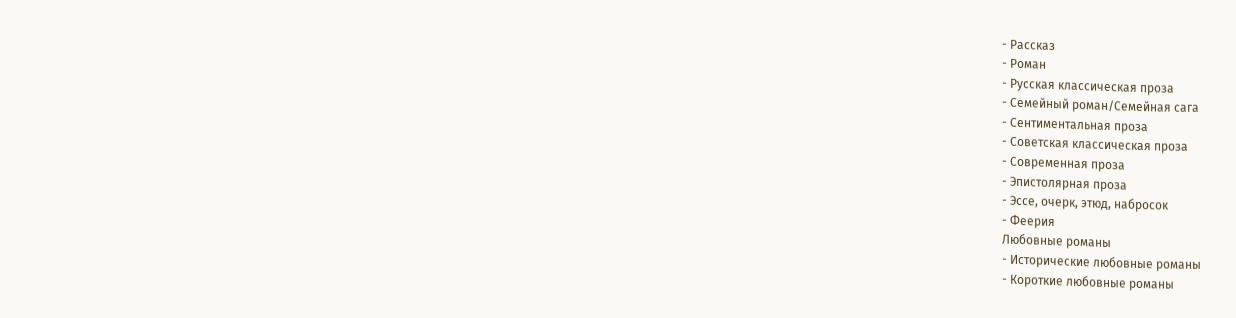- Рассказ
- Роман
- Русская классическая проза
- Семейный роман/Семейная сага
- Сентиментальная проза
- Советская классическая проза
- Современная проза
- Эпистолярная проза
- Эссе, очерк, этюд, набросок
- Феерия
Любовные романы
- Исторические любовные романы
- Короткие любовные романы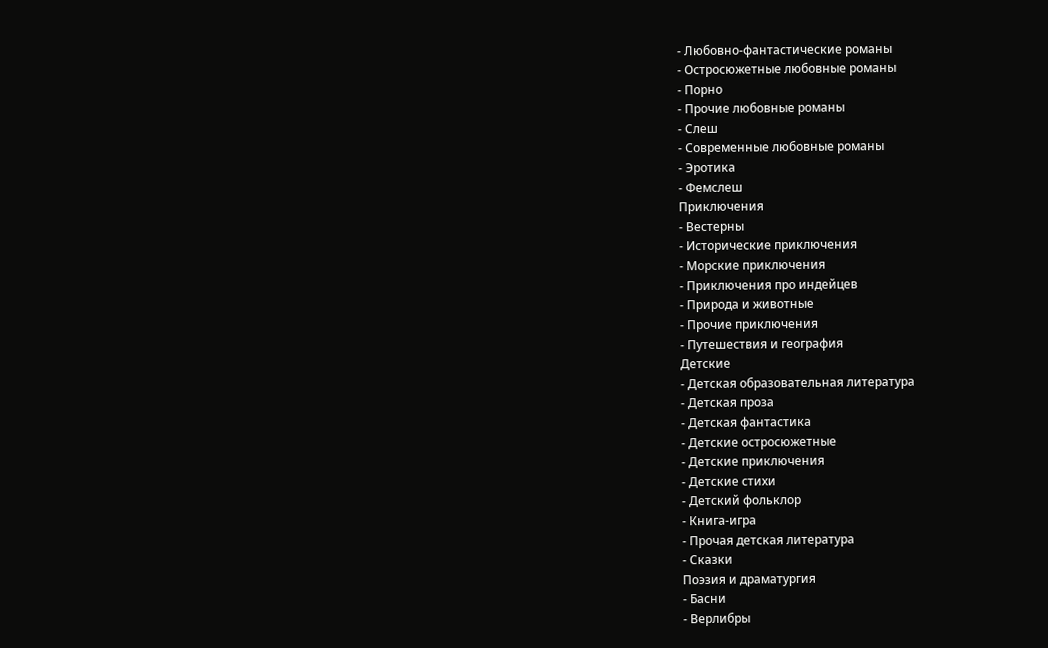- Любовно-фантастические романы
- Остросюжетные любовные романы
- Порно
- Прочие любовные романы
- Слеш
- Современные любовные романы
- Эротика
- Фемслеш
Приключения
- Вестерны
- Исторические приключения
- Морские приключения
- Приключения про индейцев
- Природа и животные
- Прочие приключения
- Путешествия и география
Детские
- Детская образовательная литература
- Детская проза
- Детская фантастика
- Детские остросюжетные
- Детские приключения
- Детские стихи
- Детский фольклор
- Книга-игра
- Прочая детская литература
- Сказки
Поэзия и драматургия
- Басни
- Верлибры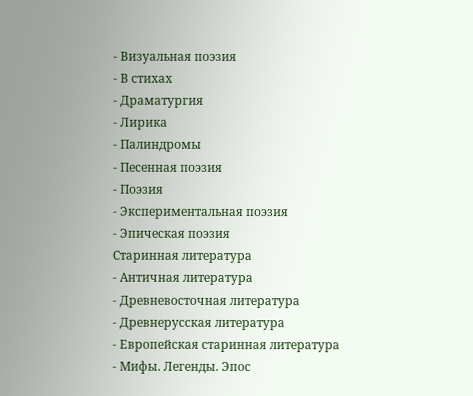- Визуальная поэзия
- В стихах
- Драматургия
- Лирика
- Палиндромы
- Песенная поэзия
- Поэзия
- Экспериментальная поэзия
- Эпическая поэзия
Старинная литература
- Античная литература
- Древневосточная литература
- Древнерусская литература
- Европейская старинная литература
- Мифы. Легенды. Эпос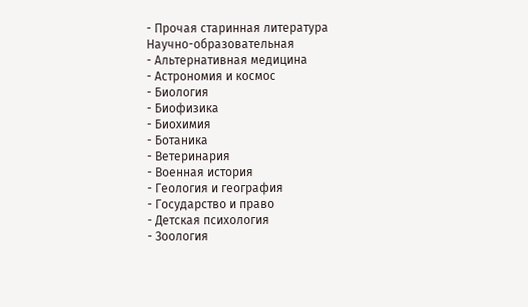- Прочая старинная литература
Научно-образовательная
- Альтернативная медицина
- Астрономия и космос
- Биология
- Биофизика
- Биохимия
- Ботаника
- Ветеринария
- Военная история
- Геология и география
- Государство и право
- Детская психология
- Зоология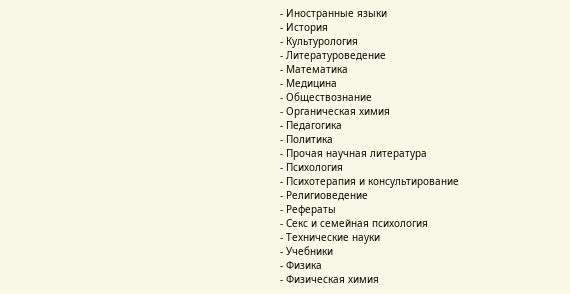- Иностранные языки
- История
- Культурология
- Литературоведение
- Математика
- Медицина
- Обществознание
- Органическая химия
- Педагогика
- Политика
- Прочая научная литература
- Психология
- Психотерапия и консультирование
- Религиоведение
- Рефераты
- Секс и семейная психология
- Технические науки
- Учебники
- Физика
- Физическая химия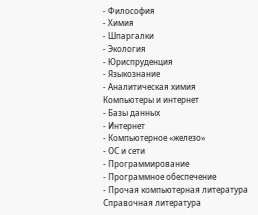- Философия
- Химия
- Шпаргалки
- Экология
- Юриспруденция
- Языкознание
- Аналитическая химия
Компьютеры и интернет
- Базы данных
- Интернет
- Компьютерное «железо»
- ОС и сети
- Программирование
- Программное обеспечение
- Прочая компьютерная литература
Справочная литература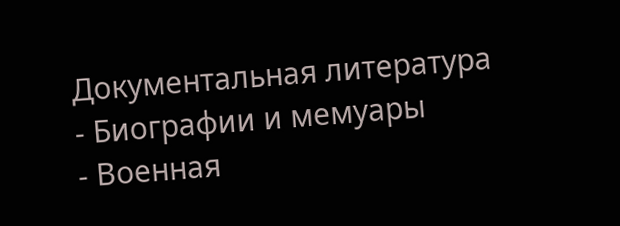Документальная литература
- Биографии и мемуары
- Военная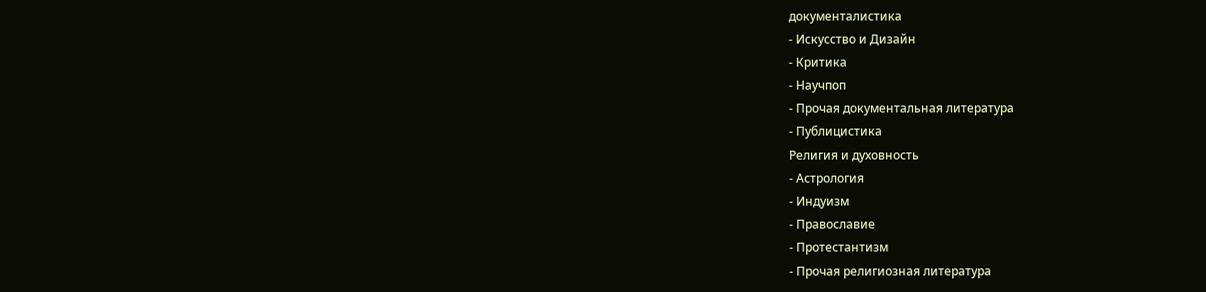документалистика
- Искусство и Дизайн
- Критика
- Научпоп
- Прочая документальная литература
- Публицистика
Религия и духовность
- Астрология
- Индуизм
- Православие
- Протестантизм
- Прочая религиозная литература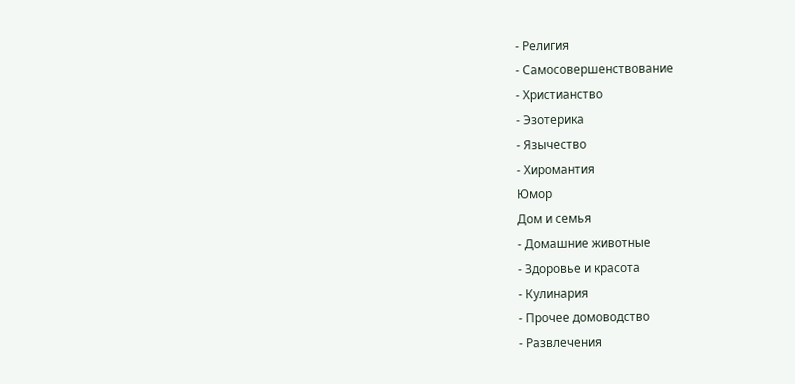- Религия
- Самосовершенствование
- Христианство
- Эзотерика
- Язычество
- Хиромантия
Юмор
Дом и семья
- Домашние животные
- Здоровье и красота
- Кулинария
- Прочее домоводство
- Развлечения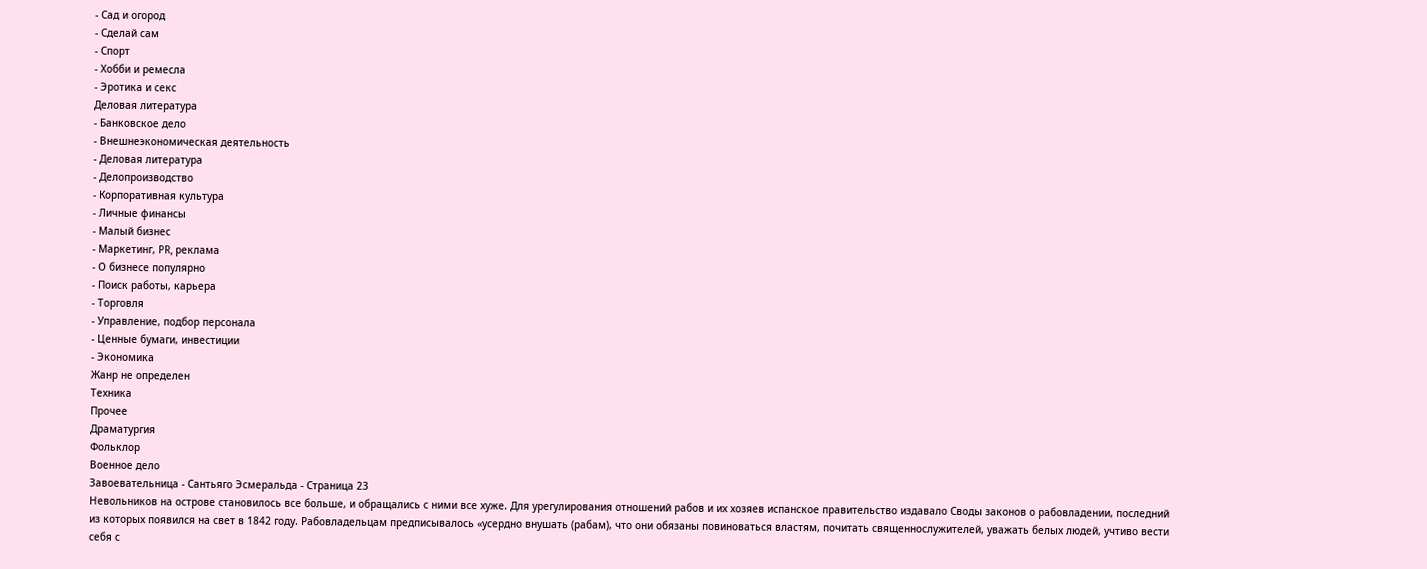- Сад и огород
- Сделай сам
- Спорт
- Хобби и ремесла
- Эротика и секс
Деловая литература
- Банковское дело
- Внешнеэкономическая деятельность
- Деловая литература
- Делопроизводство
- Корпоративная культура
- Личные финансы
- Малый бизнес
- Маркетинг, PR, реклама
- О бизнесе популярно
- Поиск работы, карьера
- Торговля
- Управление, подбор персонала
- Ценные бумаги, инвестиции
- Экономика
Жанр не определен
Техника
Прочее
Драматургия
Фольклор
Военное дело
Завоевательница - Сантьяго Эсмеральда - Страница 23
Невольников на острове становилось все больше, и обращались с ними все хуже. Для урегулирования отношений рабов и их хозяев испанское правительство издавало Своды законов о рабовладении, последний из которых появился на свет в 1842 году. Рабовладельцам предписывалось «усердно внушать (рабам), что они обязаны повиноваться властям, почитать священнослужителей, уважать белых людей, учтиво вести себя с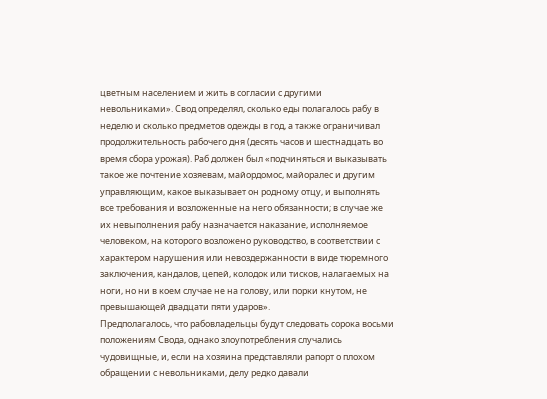цветным населением и жить в согласии с другими невольниками». Свод определял, сколько еды полагалось рабу в неделю и сколько предметов одежды в год, а также ограничивал продолжительность рабочего дня (десять часов и шестнадцать во время сбора урожая). Раб должен был «подчиняться и выказывать такое же почтение хозяевам, майордомос, майоралес и другим управляющим, какое выказывает он родному отцу, и выполнять все требования и возложенные на него обязанности; в случае же их невыполнения рабу назначается наказание, исполняемое человеком, на которого возложено руководство, в соответствии с характером нарушения или невоздержанности в виде тюремного заключения, кандалов, цепей, колодок или тисков, налагаемых на ноги, но ни в коем случае не на голову, или порки кнутом, не превышающей двадцати пяти ударов».
Предполагалось, что рабовладельцы будут следовать сорока восьми положениям Свода, однако злоупотребления случались чудовищные, и, если на хозяина представляли рапорт о плохом обращении с невольниками, делу редко давали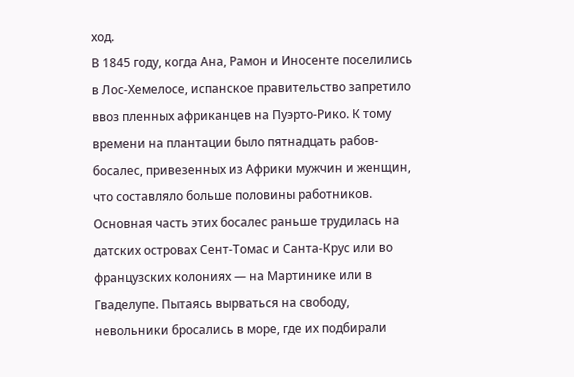ход.
В 1845 году, когда Ана, Рамон и Иносенте поселились в Лос-Хемелосе, испанское правительство запретило ввоз пленных африканцев на Пуэрто-Рико. К тому времени на плантации было пятнадцать рабов-босалес, привезенных из Африки мужчин и женщин, что составляло больше половины работников. Основная часть этих босалес раньше трудилась на датских островах Сент-Томас и Санта-Крус или во французских колониях — на Мартинике или в Гваделупе. Пытаясь вырваться на свободу, невольники бросались в море, где их подбирали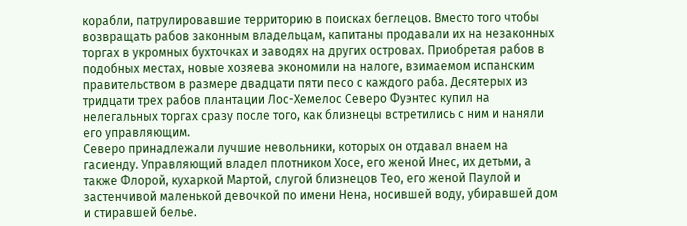корабли, патрулировавшие территорию в поисках беглецов. Вместо того чтобы возвращать рабов законным владельцам, капитаны продавали их на незаконных торгах в укромных бухточках и заводях на других островах. Приобретая рабов в подобных местах, новые хозяева экономили на налоге, взимаемом испанским правительством в размере двадцати пяти песо с каждого раба. Десятерых из тридцати трех рабов плантации Лос-Хемелос Северо Фуэнтес купил на нелегальных торгах сразу после того, как близнецы встретились с ним и наняли его управляющим.
Северо принадлежали лучшие невольники, которых он отдавал внаем на гасиенду. Управляющий владел плотником Хосе, его женой Инес, их детьми, а также Флорой, кухаркой Мартой, слугой близнецов Тео, его женой Паулой и застенчивой маленькой девочкой по имени Нена, носившей воду, убиравшей дом и стиравшей белье.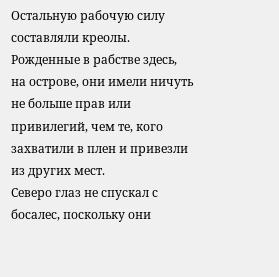Остальную рабочую силу составляли креолы. Рожденные в рабстве здесь, на острове, они имели ничуть не больше прав или привилегий, чем те, кого захватили в плен и привезли из других мест.
Северо глаз не спускал с босалес, поскольку они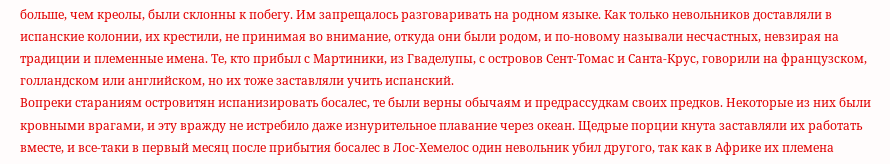больше, чем креолы, были склонны к побегу. Им запрещалось разговаривать на родном языке. Как только невольников доставляли в испанские колонии, их крестили, не принимая во внимание, откуда они были родом, и по-новому называли несчастных, невзирая на традиции и племенные имена. Те, кто прибыл с Мартиники, из Гваделупы, с островов Сент-Томас и Санта-Крус, говорили на французском, голландском или английском, но их тоже заставляли учить испанский.
Вопреки стараниям островитян испанизировать босалес, те были верны обычаям и предрассудкам своих предков. Некоторые из них были кровными врагами, и эту вражду не истребило даже изнурительное плавание через океан. Щедрые порции кнута заставляли их работать вместе, и все-таки в первый месяц после прибытия босалес в Лос-Хемелос один невольник убил другого, так как в Африке их племена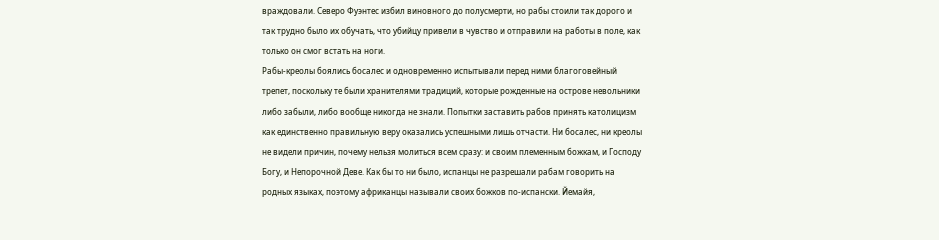враждовали. Северо Фуэнтес избил виновного до полусмерти, но рабы стоили так дорого и так трудно было их обучать, что убийцу привели в чувство и отправили на работы в поле, как только он смог встать на ноги.
Рабы-креолы боялись босалес и одновременно испытывали перед ними благоговейный трепет, поскольку те были хранителями традиций, которые рожденные на острове невольники либо забыли, либо вообще никогда не знали. Попытки заставить рабов принять католицизм как единственно правильную веру оказались успешными лишь отчасти. Ни босалес, ни креолы не видели причин, почему нельзя молиться всем сразу: и своим племенным божкам, и Господу Богу, и Непорочной Деве. Как бы то ни было, испанцы не разрешали рабам говорить на родных языках, поэтому африканцы называли своих божков по-испански. Йемайя,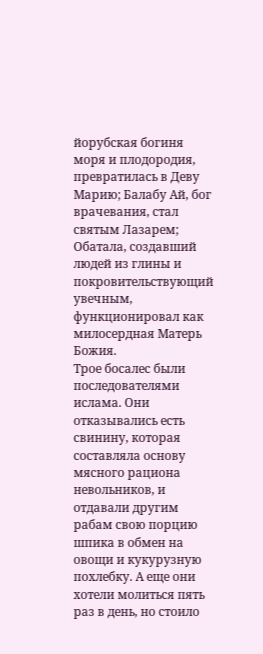йорубская богиня моря и плодородия, превратилась в Деву Марию; Балабу Ай, бог врачевания, стал святым Лазарем; Обатала, создавший людей из глины и покровительствующий увечным, функционировал как милосердная Матерь Божия.
Трое босалес были последователями ислама. Они отказывались есть свинину, которая составляла основу мясного рациона невольников, и отдавали другим рабам свою порцию шпика в обмен на овощи и кукурузную похлебку. А еще они хотели молиться пять раз в день, но стоило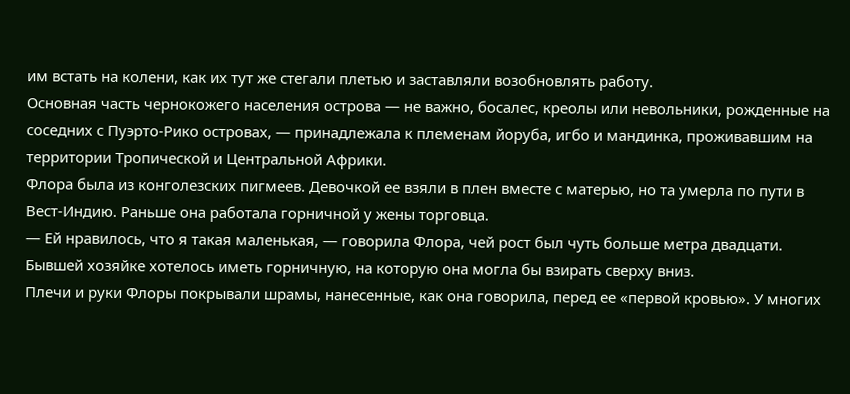им встать на колени, как их тут же стегали плетью и заставляли возобновлять работу.
Основная часть чернокожего населения острова — не важно, босалес, креолы или невольники, рожденные на соседних с Пуэрто-Рико островах, — принадлежала к племенам йоруба, игбо и мандинка, проживавшим на территории Тропической и Центральной Африки.
Флора была из конголезских пигмеев. Девочкой ее взяли в плен вместе с матерью, но та умерла по пути в Вест-Индию. Раньше она работала горничной у жены торговца.
— Ей нравилось, что я такая маленькая, — говорила Флора, чей рост был чуть больше метра двадцати.
Бывшей хозяйке хотелось иметь горничную, на которую она могла бы взирать сверху вниз.
Плечи и руки Флоры покрывали шрамы, нанесенные, как она говорила, перед ее «первой кровью». У многих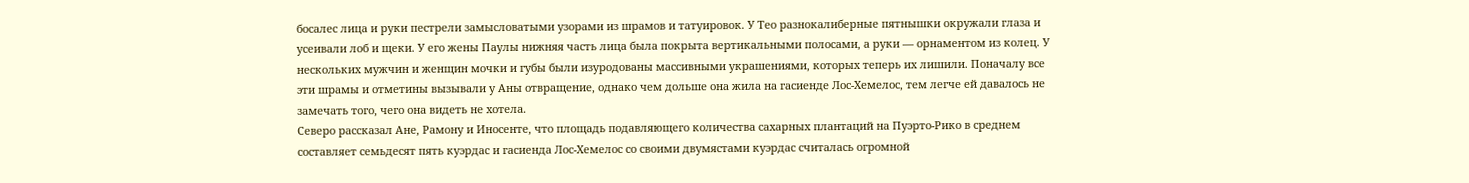босалес лица и руки пестрели замысловатыми узорами из шрамов и татуировок. У Тео разнокалиберные пятнышки окружали глаза и усеивали лоб и щеки. У его жены Паулы нижняя часть лица была покрыта вертикальными полосами, а руки — орнаментом из колец. У нескольких мужчин и женщин мочки и губы были изуродованы массивными украшениями, которых теперь их лишили. Поначалу все эти шрамы и отметины вызывали у Аны отвращение, однако чем дольше она жила на гасиенде Лос-Хемелос, тем легче ей давалось не замечать того, чего она видеть не хотела.
Северо рассказал Ане, Рамону и Иносенте, что площадь подавляющего количества сахарных плантаций на Пуэрто-Рико в среднем составляет семьдесят пять куэрдас и гасиенда Лос-Хемелос со своими двумястами куэрдас считалась огромной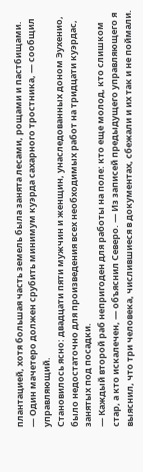плантацией, хотя большая часть земель была занята лесами, рощами и пастбищами.
— Один мачетеро должен срубить минимум куэрда сахарного тростника, — сообщил управляющий.
Становилось ясно: двадцати пяти мужчин и женщин, унаследованных доном Эухенио, было недостаточно для произведения всех необходимых работ на тридцати куэрдас, занятых под посадки.
— Каждый второй раб непригоден для работы на поле: кто еще молод, кто слишком стар, а кто искалечен, — объяснил Северо. — Из записей предыдущего управляющего я выяснил, что три человека, числившиеся в документах, сбежали и их так и не поймали.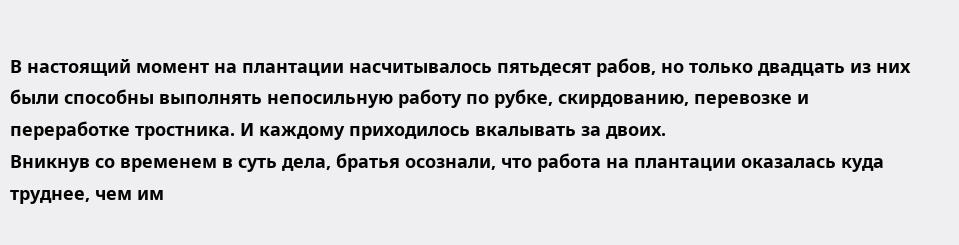В настоящий момент на плантации насчитывалось пятьдесят рабов, но только двадцать из них были способны выполнять непосильную работу по рубке, скирдованию, перевозке и переработке тростника. И каждому приходилось вкалывать за двоих.
Вникнув со временем в суть дела, братья осознали, что работа на плантации оказалась куда труднее, чем им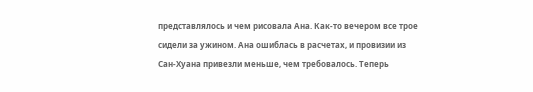представлялось и чем рисовала Ана. Как-то вечером все трое сидели за ужином. Ана ошиблась в расчетах, и провизии из Сан-Хуана привезли меньше, чем требовалось. Теперь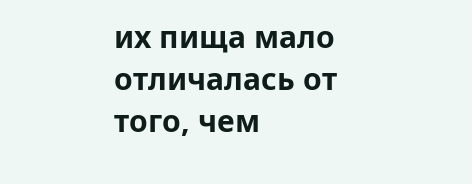их пища мало отличалась от того, чем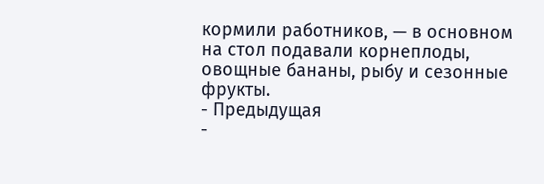кормили работников, — в основном на стол подавали корнеплоды, овощные бананы, рыбу и сезонные фрукты.
- Предыдущая
-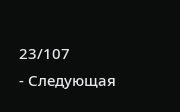23/107
- Следующая